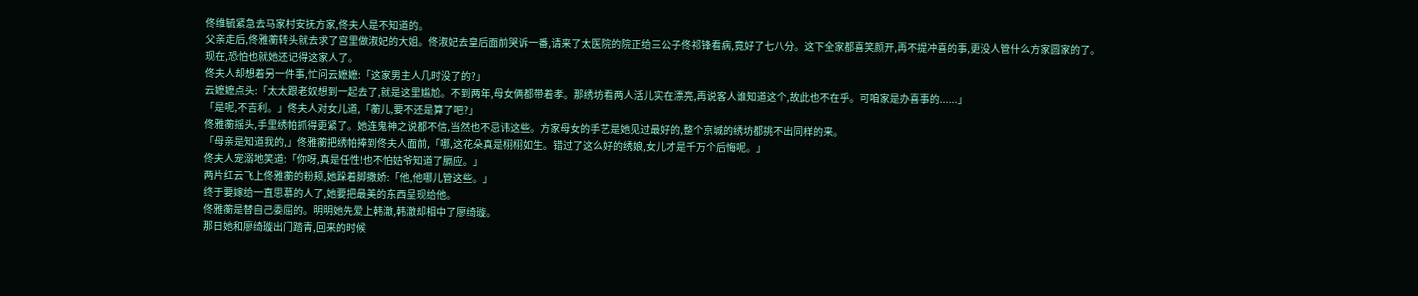佟维毓紧急去马家村安抚方家,佟夫人是不知道的。
父亲走后,佟雅蘅转头就去求了宫里做淑妃的大姐。佟淑妃去皇后面前哭诉一番,请来了太医院的院正给三公子佟祁锋看病,竟好了七八分。这下全家都喜笑颜开,再不提冲喜的事,更没人管什么方家圆家的了。
现在,恐怕也就她还记得这家人了。
佟夫人却想着另一件事,忙问云嬷嬷:「这家男主人几时没了的?」
云嬷嬷点头:「太太跟老奴想到一起去了,就是这里尴尬。不到两年,母女俩都带着孝。那绣坊看两人活儿实在漂亮,再说客人谁知道这个,故此也不在乎。可咱家是办喜事的......」
「是呢,不吉利。」佟夫人对女儿道,「蘅儿,要不还是算了吧?」
佟雅蘅摇头,手里绣帕抓得更紧了。她连鬼神之说都不信,当然也不忌讳这些。方家母女的手艺是她见过最好的,整个京城的绣坊都挑不出同样的来。
「母亲是知道我的,」佟雅蘅把绣帕捧到佟夫人面前,「哪,这花朵真是栩栩如生。错过了这么好的绣娘,女儿才是千万个后悔呢。」
佟夫人宠溺地笑道:「你呀,真是任性!也不怕姑爷知道了膈应。」
两片红云飞上佟雅蘅的粉颊,她跺着脚撒娇:「他,他哪儿管这些。」
终于要嫁给一直思慕的人了,她要把最美的东西呈现给他。
佟雅蘅是替自己委屈的。明明她先爱上韩澈,韩澈却相中了廖绮璇。
那日她和廖绮璇出门踏青,回来的时候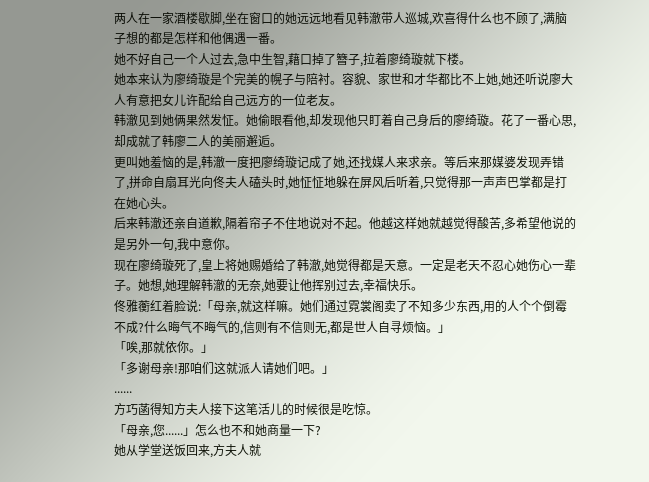两人在一家酒楼歇脚,坐在窗口的她远远地看见韩澈带人巡城,欢喜得什么也不顾了,满脑子想的都是怎样和他偶遇一番。
她不好自己一个人过去,急中生智,藉口掉了簪子,拉着廖绮璇就下楼。
她本来认为廖绮璇是个完美的幌子与陪衬。容貌、家世和才华都比不上她,她还听说廖大人有意把女儿许配给自己远方的一位老友。
韩澈见到她俩果然发怔。她偷眼看他,却发现他只盯着自己身后的廖绮璇。花了一番心思,却成就了韩廖二人的美丽邂逅。
更叫她羞恼的是,韩澈一度把廖绮璇记成了她,还找媒人来求亲。等后来那媒婆发现弄错了,拼命自扇耳光向佟夫人磕头时,她怔怔地躲在屏风后听着,只觉得那一声声巴掌都是打在她心头。
后来韩澈还亲自道歉,隔着帘子不住地说对不起。他越这样她就越觉得酸苦,多希望他说的是另外一句,我中意你。
现在廖绮璇死了,皇上将她赐婚给了韩澈,她觉得都是天意。一定是老天不忍心她伤心一辈子。她想,她理解韩澈的无奈,她要让他挥别过去,幸福快乐。
佟雅蘅红着脸说:「母亲,就这样嘛。她们通过霓裳阁卖了不知多少东西,用的人个个倒霉不成?什么晦气不晦气的,信则有不信则无,都是世人自寻烦恼。」
「唉,那就依你。」
「多谢母亲!那咱们这就派人请她们吧。」
......
方巧菡得知方夫人接下这笔活儿的时候很是吃惊。
「母亲,您......」怎么也不和她商量一下?
她从学堂送饭回来,方夫人就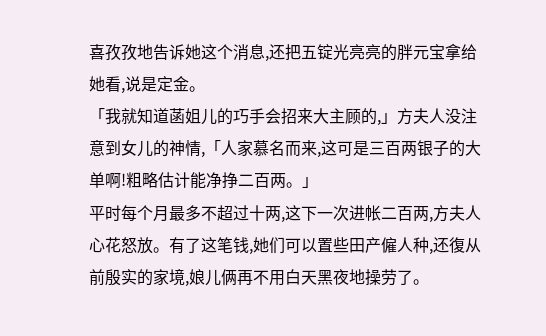喜孜孜地告诉她这个消息,还把五锭光亮亮的胖元宝拿给她看,说是定金。
「我就知道菡姐儿的巧手会招来大主顾的,」方夫人没注意到女儿的神情,「人家慕名而来,这可是三百两银子的大单啊!粗略估计能净挣二百两。」
平时每个月最多不超过十两,这下一次进帐二百两,方夫人心花怒放。有了这笔钱,她们可以置些田产僱人种,还復从前殷实的家境,娘儿俩再不用白天黑夜地操劳了。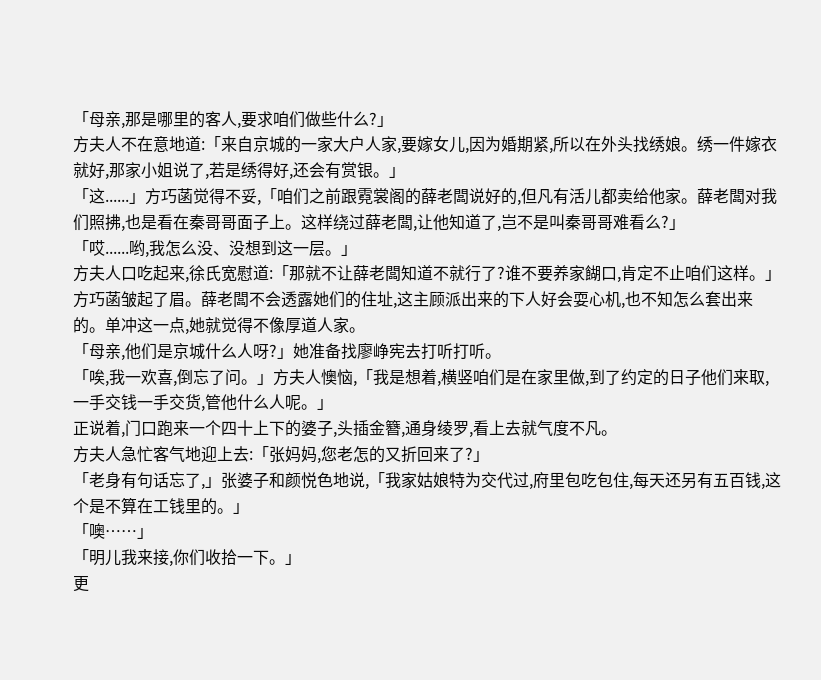「母亲,那是哪里的客人,要求咱们做些什么?」
方夫人不在意地道:「来自京城的一家大户人家,要嫁女儿,因为婚期紧,所以在外头找绣娘。绣一件嫁衣就好,那家小姐说了,若是绣得好,还会有赏银。」
「这......」方巧菡觉得不妥,「咱们之前跟霓裳阁的薛老闆说好的,但凡有活儿都卖给他家。薛老闆对我们照拂,也是看在秦哥哥面子上。这样绕过薛老闆,让他知道了,岂不是叫秦哥哥难看么?」
「哎......哟,我怎么没、没想到这一层。」
方夫人口吃起来,徐氏宽慰道:「那就不让薛老闆知道不就行了?谁不要养家餬口,肯定不止咱们这样。」
方巧菡皱起了眉。薛老闆不会透露她们的住址,这主顾派出来的下人好会耍心机,也不知怎么套出来的。单冲这一点,她就觉得不像厚道人家。
「母亲,他们是京城什么人呀?」她准备找廖峥宪去打听打听。
「唉,我一欢喜,倒忘了问。」方夫人懊恼,「我是想着,横竖咱们是在家里做,到了约定的日子他们来取,一手交钱一手交货,管他什么人呢。」
正说着,门口跑来一个四十上下的婆子,头插金簪,通身绫罗,看上去就气度不凡。
方夫人急忙客气地迎上去:「张妈妈,您老怎的又折回来了?」
「老身有句话忘了,」张婆子和颜悦色地说,「我家姑娘特为交代过,府里包吃包住,每天还另有五百钱,这个是不算在工钱里的。」
「噢……」
「明儿我来接,你们收拾一下。」
更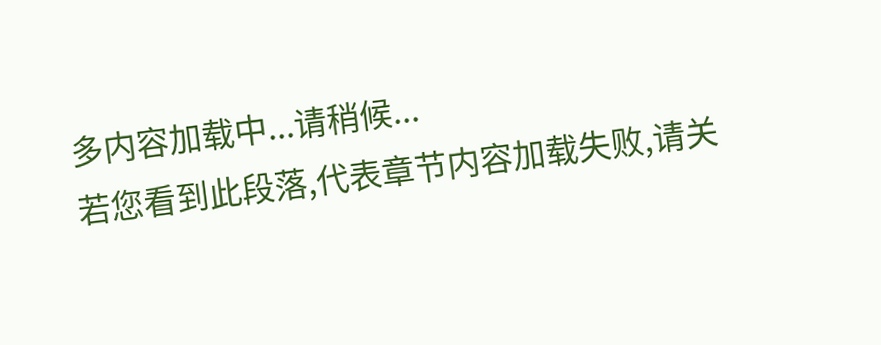多内容加载中...请稍候...
若您看到此段落,代表章节内容加载失败,请关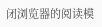闭浏览器的阅读模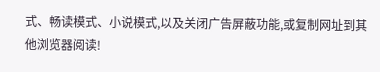式、畅读模式、小说模式,以及关闭广告屏蔽功能,或复制网址到其他浏览器阅读!